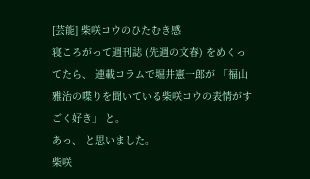[芸能] 柴咲コウのひたむき感
寝ころがって週刊誌 (先週の文春) をめくってたら、 連載コラムで堀井憲一郎が 「福山雅治の喋りを聞いている柴咲コウの表情がすごく好き」 と。
あっ、 と思いました。
柴咲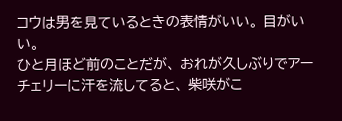コウは男を見ているときの表情がいい。 目がいい。
ひと月ほど前のことだが、 おれが久しぶりでアーチェリーに汗を流してると、 柴咲がこ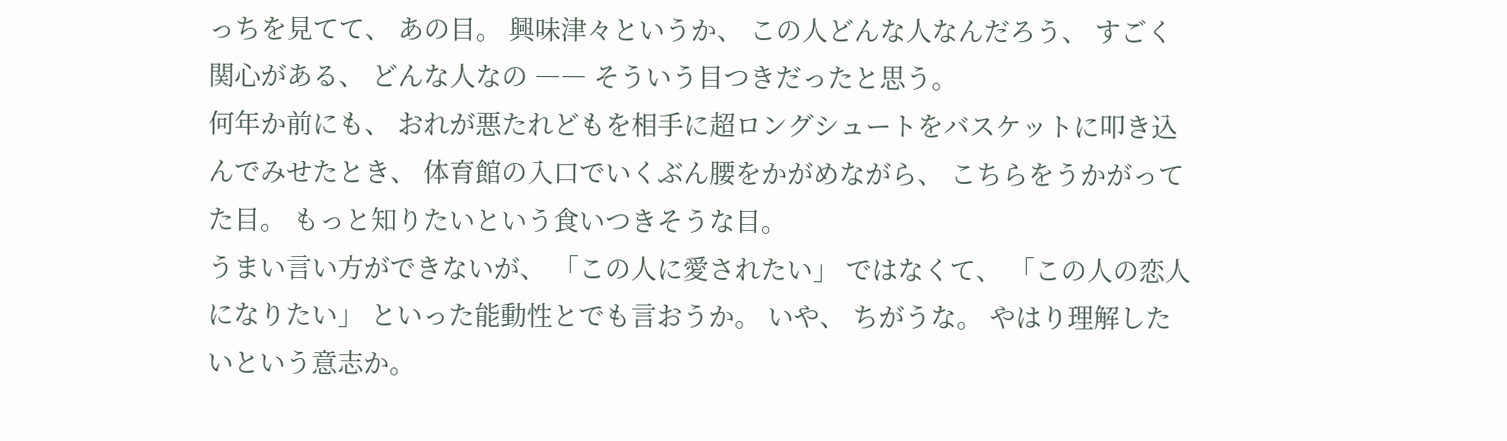っちを見てて、 あの目。 興味津々というか、 この人どんな人なんだろう、 すごく関心がある、 どんな人なの ―― そういう目つきだったと思う。
何年か前にも、 おれが悪たれどもを相手に超ロングシュートをバスケットに叩き込んでみせたとき、 体育館の入口でいくぶん腰をかがめながら、 こちらをうかがってた目。 もっと知りたいという食いつきそうな目。
うまい言い方ができないが、 「この人に愛されたい」 ではなくて、 「この人の恋人になりたい」 といった能動性とでも言おうか。 いや、 ちがうな。 やはり理解したいという意志か。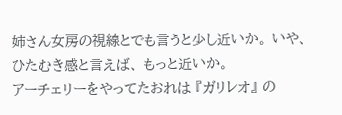姉さん女房の視線とでも言うと少し近いか。 いや、 ひたむき感と言えば、 もっと近いか。
アーチェリーをやってたおれは 『ガリレオ』 の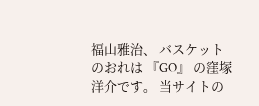福山雅治、 バスケットのおれは 『GO』 の窪塚洋介です。 当サイトの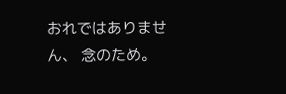おれではありません、 念のため。